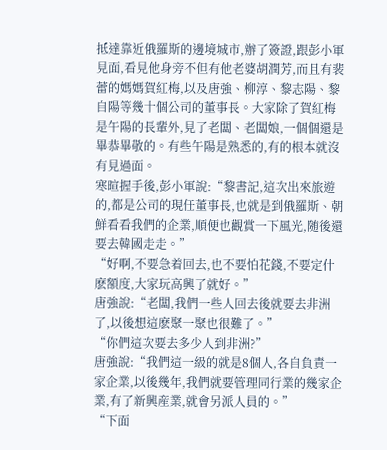抵達靠近俄羅斯的邊境城市,辦了簽證,跟彭小軍見面,看見他身旁不但有他老婆胡潤芳,而且有裴蕾的媽媽賀紅梅,以及唐強、柳淳、黎志陽、黎自陽等幾十個公司的董事長。大家除了賀紅梅是午陽的長輩外,見了老闆、老闆娘,一個個還是畢恭畢敬的。有些午陽是熟悉的,有的根本就沒有見過面。
寒暄握手後,彭小軍說:“黎書記,這次出來旅遊的,都是公司的現任董事長,也就是到俄羅斯、朝鮮看看我們的企業,順便也觀賞一下風光,随後還要去韓國走走。”
“好啊,不要急着回去,也不要怕花錢,不要定什麽額度,大家玩高興了就好。”
唐強說:“老闆,我們一些人回去後就要去非洲了,以後想這麽聚一聚也很難了。”
“你們這次要去多少人到非洲?”
唐強說:“我們這一級的就是8個人,各自負責一家企業,以後幾年,我們就要管理同行業的幾家企業,有了新興産業,就會另派人員的。”
“下面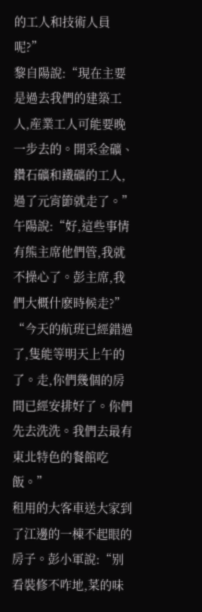的工人和技術人員呢?”
黎自陽說:“現在主要是過去我們的建築工人,産業工人可能要晚一步去的。開采金礦、鑽石礦和鐵礦的工人,過了元宵節就走了。”
午陽說:“好,這些事情有熊主席他們管,我就不操心了。彭主席,我們大概什麽時候走?”
“今天的航班已經錯過了,隻能等明天上午的了。走,你們幾個的房間已經安排好了。你們先去洗洗。我們去最有東北特色的餐館吃飯。”
租用的大客車送大家到了江邊的一棟不起眼的房子。彭小軍說:“别看裝修不咋地,菜的味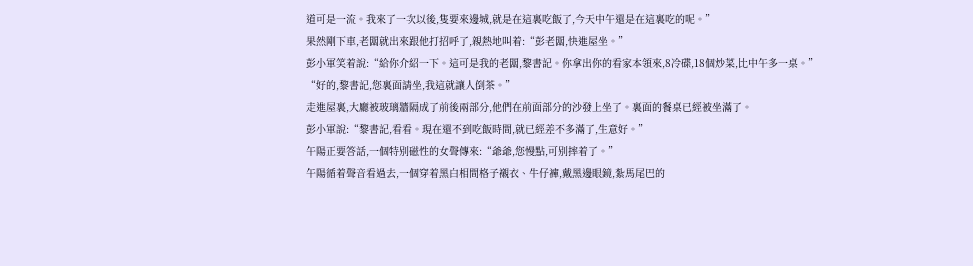道可是一流。我來了一次以後,隻要來邊城,就是在這裏吃飯了,今天中午還是在這裏吃的呢。”
果然剛下車,老闆就出來跟他打招呼了,親熱地叫着:“彭老闆,快進屋坐。”
彭小軍笑着說:“給你介紹一下。這可是我的老闆,黎書記。你拿出你的看家本領來,8冷碟,18個炒菜,比中午多一桌。”
“好的,黎書記,您裏面請坐,我這就讓人倒茶。”
走進屋裏,大廳被玻璃牆隔成了前後兩部分,他們在前面部分的沙發上坐了。裏面的餐桌已經被坐滿了。
彭小軍說:“黎書記,看看。現在還不到吃飯時間,就已經差不多滿了,生意好。”
午陽正要答話,一個特别磁性的女聲傳來:“爺爺,您慢點,可别摔着了。”
午陽循着聲音看過去,一個穿着黑白相間格子襯衣、牛仔褲,戴黑邊眼鏡,紮馬尾巴的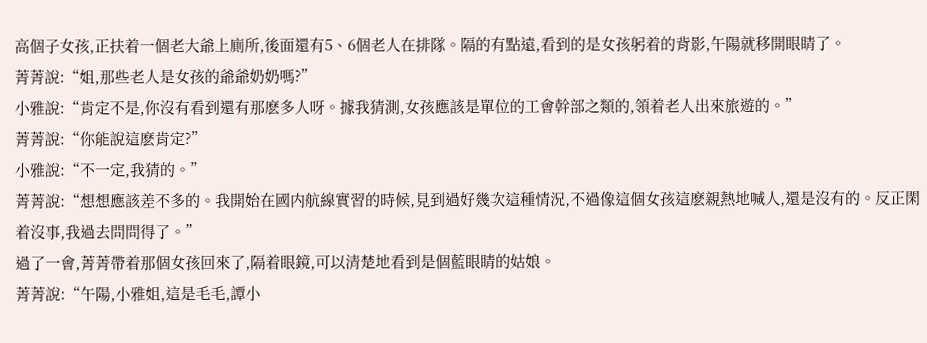高個子女孩,正扶着一個老大爺上廁所,後面還有5、6個老人在排隊。隔的有點遠,看到的是女孩躬着的背影,午陽就移開眼睛了。
菁菁說:“姐,那些老人是女孩的爺爺奶奶嗎?”
小雅說:“肯定不是,你沒有看到還有那麽多人呀。據我猜測,女孩應該是單位的工會幹部之類的,領着老人出來旅遊的。”
菁菁說:“你能說這麽肯定?”
小雅說:“不一定,我猜的。”
菁菁說:“想想應該差不多的。我開始在國内航線實習的時候,見到過好幾次這種情況,不過像這個女孩這麽親熱地喊人,還是沒有的。反正閑着沒事,我過去問問得了。”
過了一會,菁菁帶着那個女孩回來了,隔着眼鏡,可以清楚地看到是個藍眼睛的姑娘。
菁菁說:“午陽,小雅姐,這是毛毛,譚小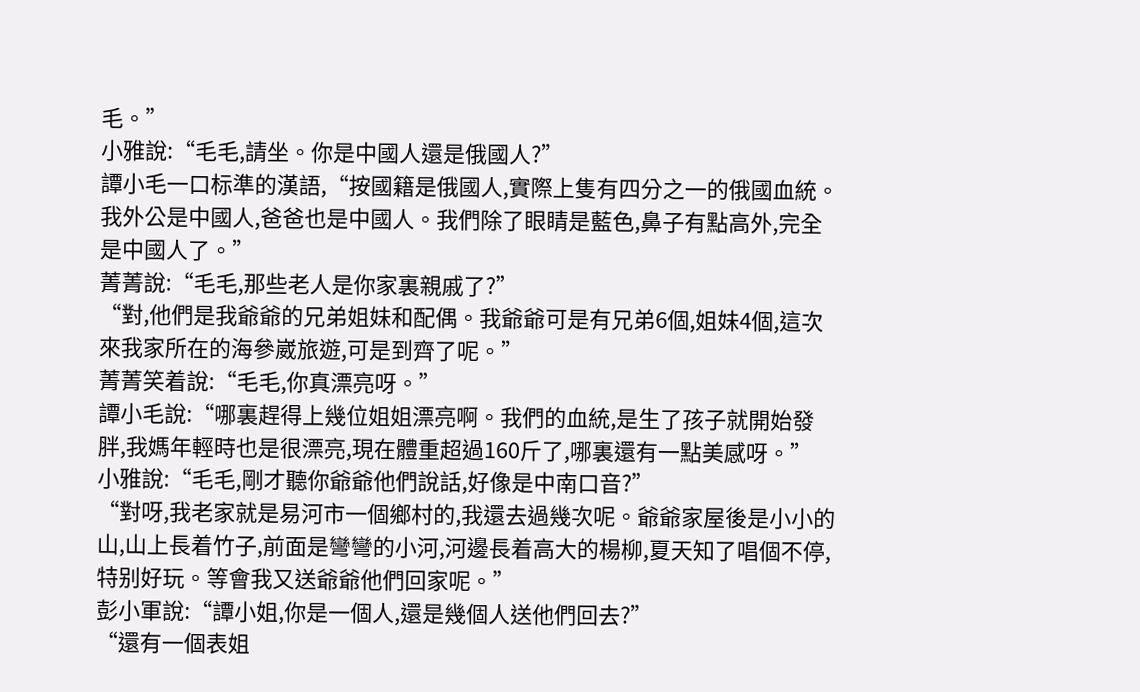毛。”
小雅說:“毛毛,請坐。你是中國人還是俄國人?”
譚小毛一口标準的漢語,“按國籍是俄國人,實際上隻有四分之一的俄國血統。我外公是中國人,爸爸也是中國人。我們除了眼睛是藍色,鼻子有點高外,完全是中國人了。”
菁菁說:“毛毛,那些老人是你家裏親戚了?”
“對,他們是我爺爺的兄弟姐妹和配偶。我爺爺可是有兄弟6個,姐妹4個,這次來我家所在的海參崴旅遊,可是到齊了呢。”
菁菁笑着說:“毛毛,你真漂亮呀。”
譚小毛說:“哪裏趕得上幾位姐姐漂亮啊。我們的血統,是生了孩子就開始發胖,我媽年輕時也是很漂亮,現在體重超過160斤了,哪裏還有一點美感呀。”
小雅說:“毛毛,剛才聽你爺爺他們說話,好像是中南口音?”
“對呀,我老家就是易河市一個鄉村的,我還去過幾次呢。爺爺家屋後是小小的山,山上長着竹子,前面是彎彎的小河,河邊長着高大的楊柳,夏天知了唱個不停,特别好玩。等會我又送爺爺他們回家呢。”
彭小軍說:“譚小姐,你是一個人,還是幾個人送他們回去?”
“還有一個表姐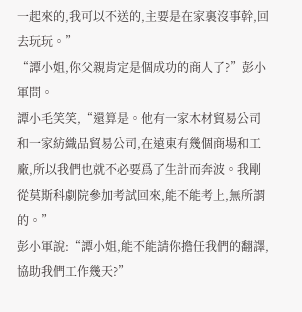一起來的,我可以不送的,主要是在家裏沒事幹,回去玩玩。”
“譚小姐,你父親肯定是個成功的商人了?”彭小軍問。
譚小毛笑笑,“還算是。他有一家木材貿易公司和一家紡織品貿易公司,在遠東有幾個商場和工廠,所以我們也就不必要爲了生計而奔波。我剛從莫斯科劇院參加考試回來,能不能考上,無所謂的。”
彭小軍說:“譚小姐,能不能請你擔任我們的翻譯,協助我們工作幾天?”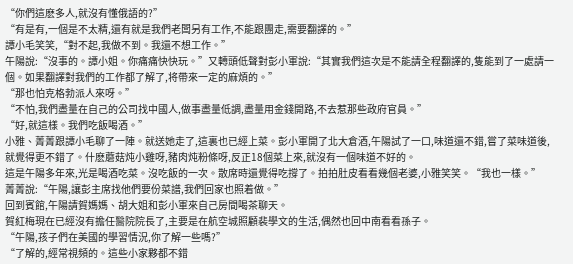“你們這麽多人,就沒有懂俄語的?”
“有是有,一個是不太精,還有就是我們老闆另有工作,不能跟團走,需要翻譯的。”
譚小毛笑笑,“對不起,我做不到。我還不想工作。”
午陽說:“沒事的。譚小姐。你痛痛快快玩。”又轉頭低聲對彭小軍說:“其實我們這次是不能請全程翻譯的,隻能到了一處請一個。如果翻譯對我們的工作都了解了,将帶來一定的麻煩的。”
“那也怕克格勃派人來呀。”
“不怕,我們盡量在自己的公司找中國人,做事盡量低調,盡量用金錢開路,不去惹那些政府官員。”
“好,就這樣。我們吃飯喝酒。”
小雅、菁菁跟譚小毛聊了一陣。就送她走了,這裏也已經上菜。彭小軍開了北大倉酒,午陽試了一口,味道還不錯,嘗了菜味道後,就覺得更不錯了。什麽蘑菇炖小雞呀,豬肉炖粉條呀,反正18個菜上來,就沒有一個味道不好的。
這是午陽多年來,光是喝酒吃菜。沒吃飯的一次。散席時還覺得吃撐了。拍拍肚皮看看幾個老婆,小雅笑笑。“我也一樣。”
菁菁說:“午陽,讓彭主席找他們要份菜譜,我們回家也照着做。”
回到賓館,午陽請賀媽媽、胡大姐和彭小軍來自己房間喝茶聊天。
賀紅梅現在已經沒有擔任醫院院長了,主要是在航空城照顧裴學文的生活,偶然也回中南看看孫子。
“午陽,孩子們在美國的學習情況,你了解一些嗎?”
“了解的,經常視頻的。這些小家夥都不錯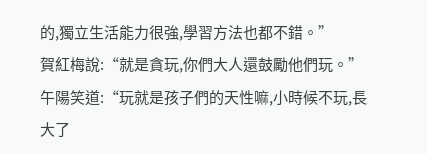的,獨立生活能力很強,學習方法也都不錯。”
賀紅梅說:“就是貪玩,你們大人還鼓勵他們玩。”
午陽笑道:“玩就是孩子們的天性嘛,小時候不玩,長大了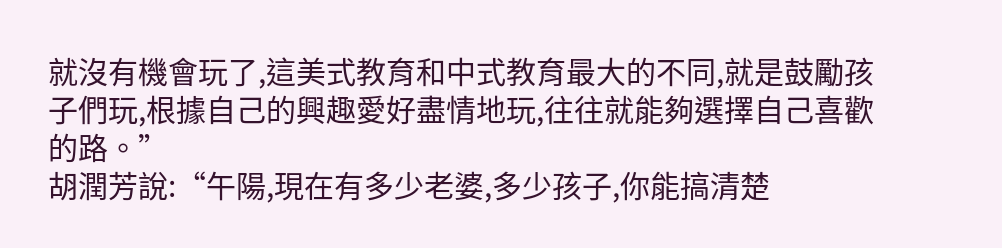就沒有機會玩了,這美式教育和中式教育最大的不同,就是鼓勵孩子們玩,根據自己的興趣愛好盡情地玩,往往就能夠選擇自己喜歡的路。”
胡潤芳說:“午陽,現在有多少老婆,多少孩子,你能搞清楚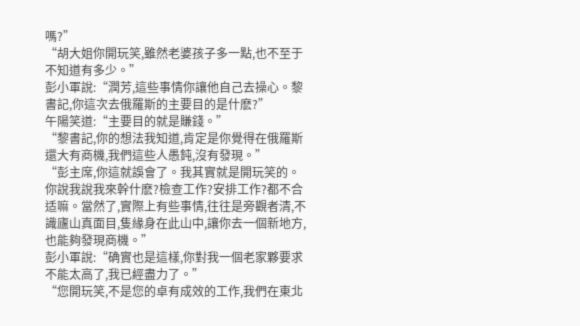嗎?”
“胡大姐你開玩笑,雖然老婆孩子多一點,也不至于不知道有多少。”
彭小軍說:“潤芳,這些事情你讓他自己去操心。黎書記,你這次去俄羅斯的主要目的是什麽?”
午陽笑道:“主要目的就是賺錢。”
“黎書記,你的想法我知道,肯定是你覺得在俄羅斯還大有商機,我們這些人愚鈍,沒有發現。”
“彭主席,你這就誤會了。我其實就是開玩笑的。你說我說我來幹什麽?檢查工作?安排工作?都不合适嘛。當然了,實際上有些事情,往往是旁觀者清,不識廬山真面目,隻緣身在此山中,讓你去一個新地方,也能夠發現商機。”
彭小軍說:“确實也是這樣,你對我一個老家夥要求不能太高了,我已經盡力了。”
“您開玩笑,不是您的卓有成效的工作,我們在東北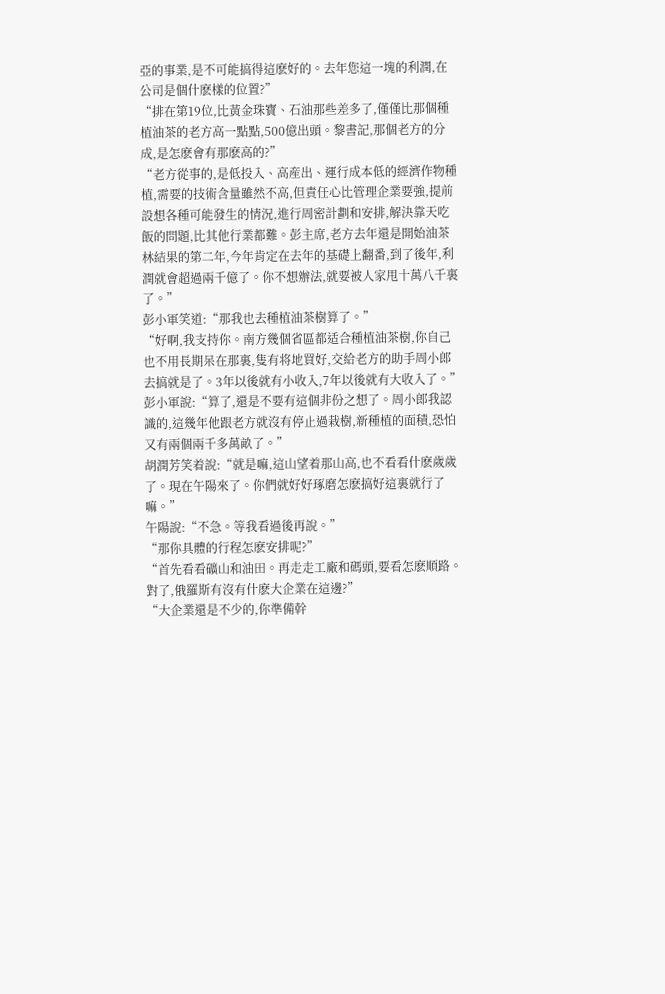亞的事業,是不可能搞得這麽好的。去年您這一塊的利潤,在公司是個什麽樣的位置?”
“排在第19位,比黃金珠寶、石油那些差多了,僅僅比那個種植油茶的老方高一點點,500億出頭。黎書記,那個老方的分成,是怎麽會有那麽高的?”
“老方從事的,是低投入、高産出、運行成本低的經濟作物種植,需要的技術含量雖然不高,但責任心比管理企業要強,提前設想各種可能發生的情況,進行周密計劃和安排,解決靠天吃飯的問題,比其他行業都難。彭主席,老方去年還是開始油茶林結果的第二年,今年肯定在去年的基礎上翻番,到了後年,利潤就會超過兩千億了。你不想辦法,就要被人家甩十萬八千裏了。”
彭小軍笑道:“那我也去種植油茶樹算了。”
“好啊,我支持你。南方幾個省區都适合種植油茶樹,你自己也不用長期呆在那裏,隻有将地買好,交給老方的助手周小郎去搞就是了。3年以後就有小收入,7年以後就有大收入了。”
彭小軍說:“算了,還是不要有這個非份之想了。周小郎我認識的,這幾年他跟老方就沒有停止過栽樹,新種植的面積,恐怕又有兩個兩千多萬畝了。”
胡潤芳笑着說:“就是嘛,這山望着那山高,也不看看什麽歲歲了。現在午陽來了。你們就好好琢磨怎麽搞好這裏就行了嘛。”
午陽說:“不急。等我看過後再說。”
“那你具體的行程怎麽安排呢?”
“首先看看礦山和油田。再走走工廠和碼頭,要看怎麽順路。對了,俄羅斯有沒有什麽大企業在這邊?”
“大企業還是不少的,你準備幹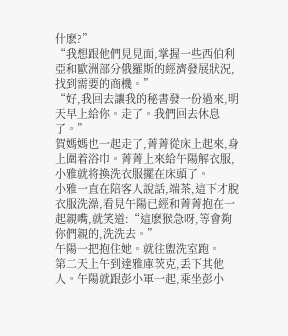什麽?”
“我想跟他們見見面,掌握一些西伯利亞和歐洲部分俄羅斯的經濟發展狀況,找到需要的商機。”
“好,我回去讓我的秘書發一份過來,明天早上給你。走了。我們回去休息了。”
賀媽媽也一起走了,菁菁從床上起來,身上圍着浴巾。菁菁上來給午陽解衣服,小雅就将換洗衣服擺在床頭了。
小雅一直在陪客人說話,端茶,這下才脫衣服洗澡,看見午陽已經和菁菁抱在一起親嘴,就笑道:“這麽猴急呀,等會夠你們親的,洗洗去。”
午陽一把抱住她。就往盥洗室跑。
第二天上午到達雅庫茨克,丢下其他人。午陽就跟彭小軍一起,乘坐彭小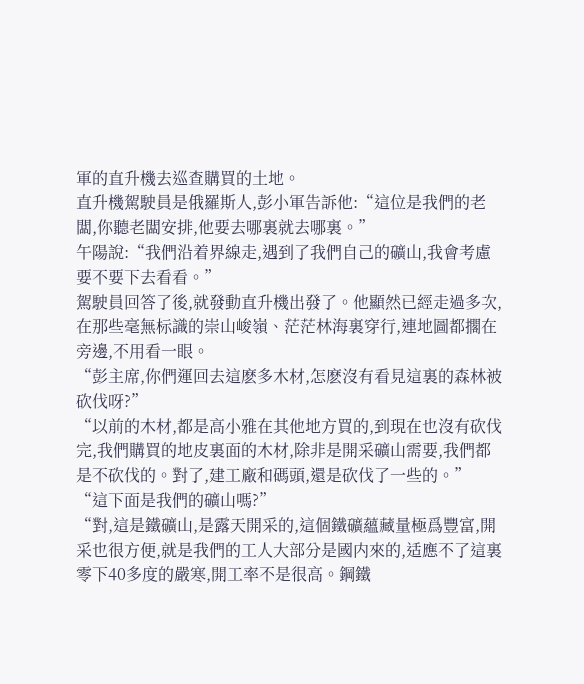軍的直升機去巡查購買的土地。
直升機駕駛員是俄羅斯人,彭小軍告訴他:“這位是我們的老闆,你聽老闆安排,他要去哪裏就去哪裏。”
午陽說:“我們沿着界線走,遇到了我們自己的礦山,我會考慮要不要下去看看。”
駕駛員回答了後,就發動直升機出發了。他顯然已經走過多次,在那些毫無标識的崇山峻嶺、茫茫林海裏穿行,連地圖都擱在旁邊,不用看一眼。
“彭主席,你們運回去這麽多木材,怎麽沒有看見這裏的森林被砍伐呀?”
“以前的木材,都是高小雅在其他地方買的,到現在也沒有砍伐完,我們購買的地皮裏面的木材,除非是開采礦山需要,我們都是不砍伐的。對了,建工廠和碼頭,還是砍伐了一些的。”
“這下面是我們的礦山嗎?”
“對,這是鐵礦山,是露天開采的,這個鐵礦蘊藏量極爲豐富,開采也很方便,就是我們的工人大部分是國内來的,适應不了這裏零下40多度的嚴寒,開工率不是很高。鋼鐵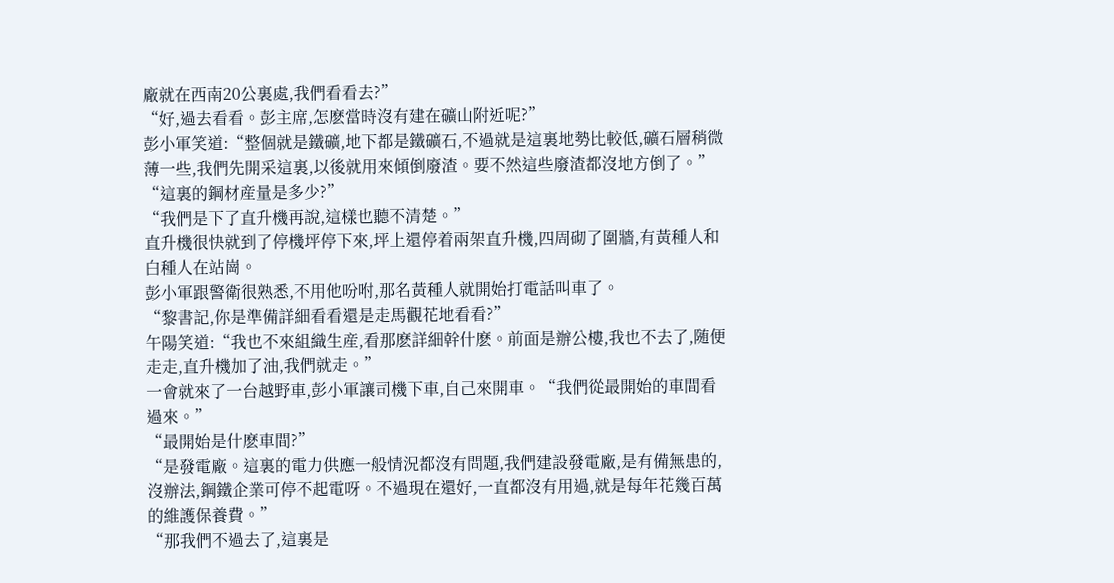廠就在西南20公裏處,我們看看去?”
“好,過去看看。彭主席,怎麽當時沒有建在礦山附近呢?”
彭小軍笑道:“整個就是鐵礦,地下都是鐵礦石,不過就是這裏地勢比較低,礦石層稍微薄一些,我們先開采這裏,以後就用來傾倒廢渣。要不然這些廢渣都沒地方倒了。”
“這裏的鋼材産量是多少?”
“我們是下了直升機再說,這樣也聽不清楚。”
直升機很快就到了停機坪停下來,坪上還停着兩架直升機,四周砌了圍牆,有黃種人和白種人在站崗。
彭小軍跟警衛很熟悉,不用他吩咐,那名黃種人就開始打電話叫車了。
“黎書記,你是準備詳細看看還是走馬觀花地看看?”
午陽笑道:“我也不來組織生産,看那麽詳細幹什麽。前面是辦公樓,我也不去了,随便走走,直升機加了油,我們就走。”
一會就來了一台越野車,彭小軍讓司機下車,自己來開車。“我們從最開始的車間看過來。”
“最開始是什麽車間?”
“是發電廠。這裏的電力供應一般情況都沒有問題,我們建設發電廠,是有備無患的,沒辦法,鋼鐵企業可停不起電呀。不過現在還好,一直都沒有用過,就是每年花幾百萬的維護保養費。”
“那我們不過去了,這裏是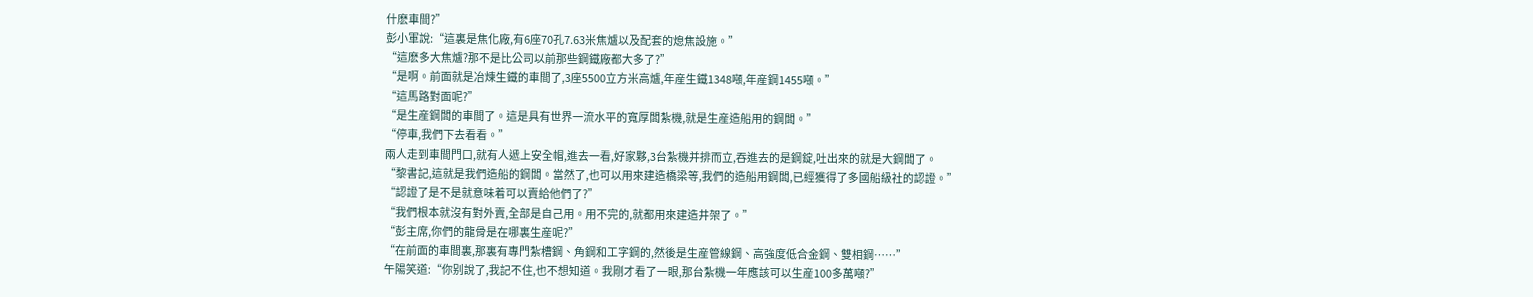什麽車間?”
彭小軍說:“這裏是焦化廠,有6座70孔7.63米焦爐以及配套的熄焦設施。”
“這麽多大焦爐?那不是比公司以前那些鋼鐵廠都大多了?”
“是啊。前面就是冶煉生鐵的車間了,3座5500立方米高爐,年産生鐵1348噸,年産鋼1455噸。”
“這馬路對面呢?”
“是生産鋼闆的車間了。這是具有世界一流水平的寬厚闆紮機,就是生産造船用的鋼闆。”
“停車,我們下去看看。”
兩人走到車間門口,就有人遞上安全帽,進去一看,好家夥,3台紮機并排而立,吞進去的是鋼錠,吐出來的就是大鋼闆了。
“黎書記,這就是我們造船的鋼闆。當然了,也可以用來建造橋梁等,我們的造船用鋼闆,已經獲得了多國船級社的認證。”
“認證了是不是就意味着可以賣給他們了?”
“我們根本就沒有對外賣,全部是自己用。用不完的,就都用來建造井架了。”
“彭主席,你們的龍骨是在哪裏生産呢?”
“在前面的車間裏,那裏有專門紮槽鋼、角鋼和工字鋼的,然後是生産管線鋼、高強度低合金鋼、雙相鋼……”
午陽笑道:“你别說了,我記不住,也不想知道。我剛才看了一眼,那台紮機一年應該可以生産100多萬噸?”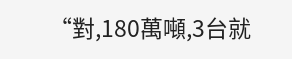“對,180萬噸,3台就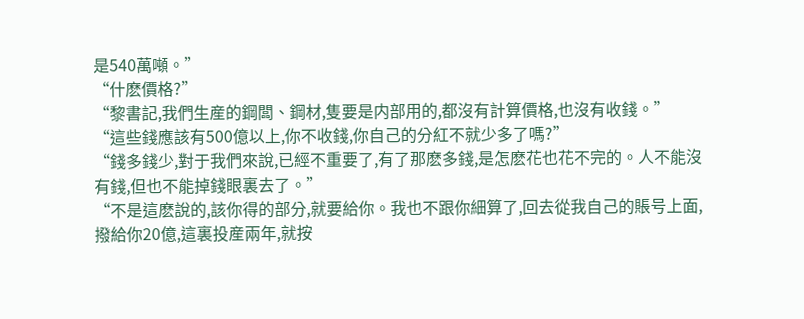是540萬噸。”
“什麽價格?”
“黎書記,我們生産的鋼闆、鋼材,隻要是内部用的,都沒有計算價格,也沒有收錢。”
“這些錢應該有500億以上,你不收錢,你自己的分紅不就少多了嗎?”
“錢多錢少,對于我們來說,已經不重要了,有了那麽多錢,是怎麽花也花不完的。人不能沒有錢,但也不能掉錢眼裏去了。”
“不是這麽說的,該你得的部分,就要給你。我也不跟你細算了,回去從我自己的賬号上面,撥給你20億,這裏投産兩年,就按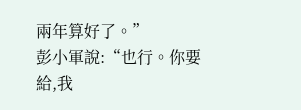兩年算好了。”
彭小軍說:“也行。你要給,我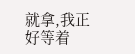就拿,我正好等着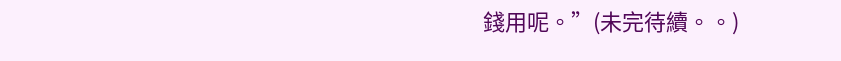錢用呢。”(未完待續。。)